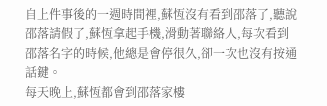自上件事後的一週時間裡,蘇恆沒有看到邵落了,聽說邵落請假了,蘇恆拿起手機,滑動著聯絡人,每次看到邵落名字的時候,他總是會停很久,卻一次也沒有按通話鍵。
每天晚上,蘇恆都會到邵落家樓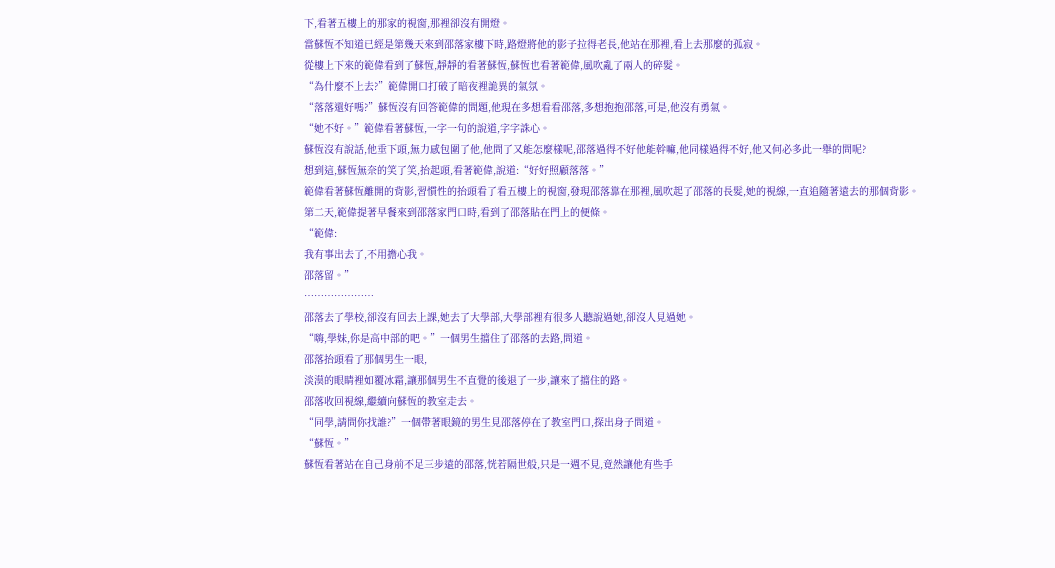下,看著五樓上的那家的視窗,那裡卻沒有開燈。
當蘇恆不知道已經是第幾天來到邵落家樓下時,路燈將他的影子拉得老長,他站在那裡,看上去那麼的孤寂。
從樓上下來的範偉看到了蘇恆,靜靜的看著蘇恆,蘇恆也看著範偉,風吹亂了兩人的碎髮。
“為什麼不上去?”範偉開口打破了暗夜裡詭異的氣氛。
“落落還好嗎?”蘇恆沒有回答範偉的問題,他現在多想看看邵落,多想抱抱邵落,可是,他沒有勇氣。
“她不好。”範偉看著蘇恆,一字一句的說道,字字誅心。
蘇恆沒有說話,他垂下頭,無力感包圍了他,他問了又能怎麼樣呢,邵落過得不好他能幹嘛,他同樣過得不好,他又何必多此一舉的問呢?
想到這,蘇恆無奈的笑了笑,抬起頭,看著範偉,說道:“好好照顧落落。”
範偉看著蘇恆離開的背影,習慣性的抬頭看了看五樓上的視窗,發現邵落靠在那裡,風吹起了邵落的長髮,她的視線,一直追隨著遠去的那個背影。
第二天,範偉提著早餐來到邵落家門口時,看到了邵落貼在門上的便條。
“範偉:
我有事出去了,不用擔心我。
邵落留。”
…………………
邵落去了學校,卻沒有回去上課,她去了大學部,大學部裡有很多人聽說過她,卻沒人見過她。
“嗨,學妹,你是高中部的吧。”一個男生擋住了邵落的去路,問道。
邵落抬頭看了那個男生一眼,
淡漠的眼睛裡如覆冰霜,讓那個男生不直覺的後退了一步,讓來了擋住的路。
邵落收回視線,繼續向蘇恆的教室走去。
“同學,請問你找誰?”一個帶著眼鏡的男生見邵落停在了教室門口,探出身子問道。
“蘇恆。”
蘇恆看著站在自己身前不足三步遠的邵落,恍若隔世般,只是一週不見,竟然讓他有些手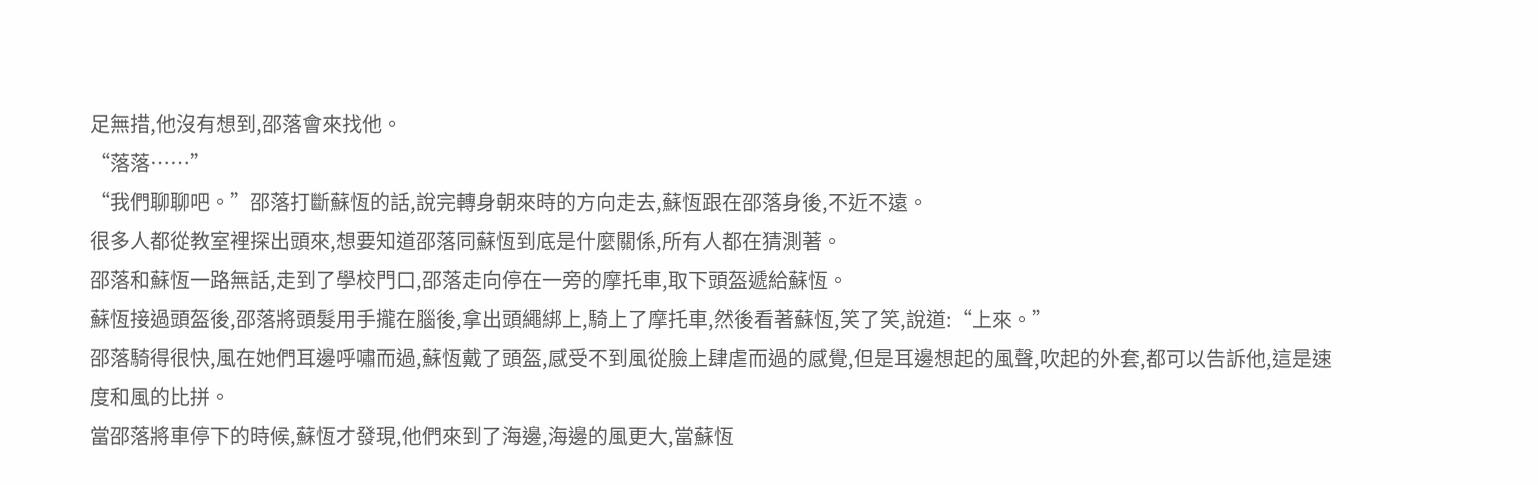足無措,他沒有想到,邵落會來找他。
“落落……”
“我們聊聊吧。”邵落打斷蘇恆的話,說完轉身朝來時的方向走去,蘇恆跟在邵落身後,不近不遠。
很多人都從教室裡探出頭來,想要知道邵落同蘇恆到底是什麼關係,所有人都在猜測著。
邵落和蘇恆一路無話,走到了學校門口,邵落走向停在一旁的摩托車,取下頭盔遞給蘇恆。
蘇恆接過頭盔後,邵落將頭髮用手攏在腦後,拿出頭繩綁上,騎上了摩托車,然後看著蘇恆,笑了笑,說道:“上來。”
邵落騎得很快,風在她們耳邊呼嘯而過,蘇恆戴了頭盔,感受不到風從臉上肆虐而過的感覺,但是耳邊想起的風聲,吹起的外套,都可以告訴他,這是速度和風的比拼。
當邵落將車停下的時候,蘇恆才發現,他們來到了海邊,海邊的風更大,當蘇恆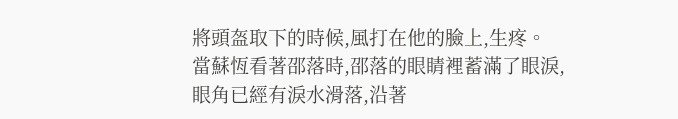將頭盔取下的時候,風打在他的臉上,生疼。
當蘇恆看著邵落時,邵落的眼睛裡蓄滿了眼淚,眼角已經有淚水滑落,沿著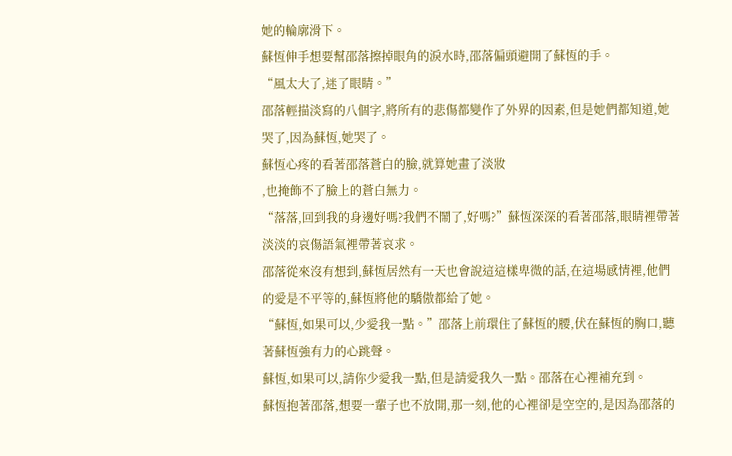她的輪廓滑下。
蘇恆伸手想要幫邵落擦掉眼角的淚水時,邵落偏頭避開了蘇恆的手。
“風太大了,迷了眼睛。”
邵落輕描淡寫的八個字,將所有的悲傷都變作了外界的因素,但是她們都知道,她哭了,因為蘇恆,她哭了。
蘇恆心疼的看著邵落蒼白的臉,就算她畫了淡妝
,也掩飾不了臉上的蒼白無力。
“落落,回到我的身邊好嗎?我們不鬧了,好嗎?”蘇恆深深的看著邵落,眼睛裡帶著淡淡的哀傷語氣裡帶著哀求。
邵落從來沒有想到,蘇恆居然有一天也會說這這樣卑微的話,在這場感情裡,他們的愛是不平等的,蘇恆將他的驕傲都給了她。
“蘇恆,如果可以,少愛我一點。”邵落上前環住了蘇恆的腰,伏在蘇恆的胸口,聽著蘇恆強有力的心跳聲。
蘇恆,如果可以,請你少愛我一點,但是請愛我久一點。邵落在心裡補充到。
蘇恆抱著邵落,想要一輩子也不放開,那一刻,他的心裡卻是空空的,是因為邵落的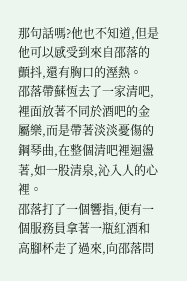那句話嗎?他也不知道,但是他可以感受到來自邵落的顫抖,還有胸口的溼熱。
邵落帶蘇恆去了一家清吧,裡面放著不同於酒吧的金屬樂,而是帶著淡淡憂傷的鋼琴曲,在整個清吧裡迴盪著,如一股清泉,沁入人的心裡。
邵落打了一個響指,便有一個服務員拿著一瓶紅酒和高腳杯走了過來,向邵落問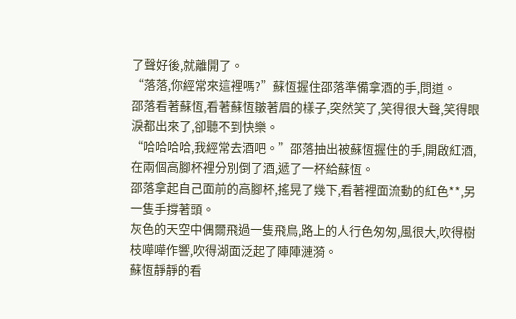了聲好後,就離開了。
“落落,你經常來這裡嗎?”蘇恆握住邵落準備拿酒的手,問道。
邵落看著蘇恆,看著蘇恆皺著眉的樣子,突然笑了,笑得很大聲,笑得眼淚都出來了,卻聽不到快樂。
“哈哈哈哈,我經常去酒吧。”邵落抽出被蘇恆握住的手,開啟紅酒,在兩個高腳杯裡分別倒了酒,遞了一杯給蘇恆。
邵落拿起自己面前的高腳杯,搖晃了幾下,看著裡面流動的紅色**,另一隻手撐著頭。
灰色的天空中偶爾飛過一隻飛鳥,路上的人行色匆匆,風很大,吹得樹枝嘩嘩作響,吹得湖面泛起了陣陣漣漪。
蘇恆靜靜的看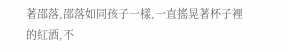著邵落,邵落如同孩子一樣,一直搖晃著杯子裡的紅酒,不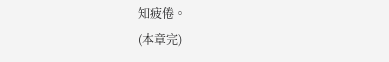知疲倦。
(本章完)